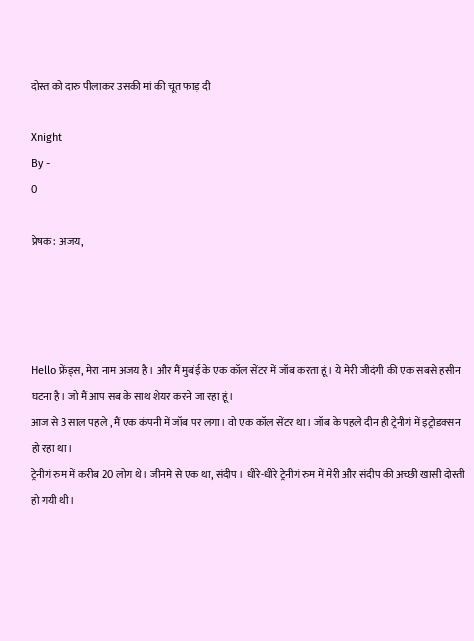दोस्त को दारु पीलाकर उसकी मां की चूत फाड़ दी

Xnight
By -
0

प्रेषक: अजय,




Hello फ्रेंड्स, मेरा नाम अजय है। और मैं मुबंई के एक कॉल सेंटर में जॉब करता हूं। ये मेरी जीदंगी की एक सबसे हसीन घटना है। जो मैं आप सब के साथ शेयर करने जा रहा हूं।
आज से 3 साल पहले , मैं एक कंपनी में जॉब पर लगा। वो एक कॉल सेंटर था। जॉब के पहले दीन ही ट्रेनीगं में इट्रोडक्सन हो रहा था।
ट्रेनीगं रुम में करीब 20 लोग थे। जीनमे से एक था, संदीप । धीरे-धीरे ट्रेनीगं रुम में मेरी और संदीप की अच्छी खासी दोस्ती हो गयी थी।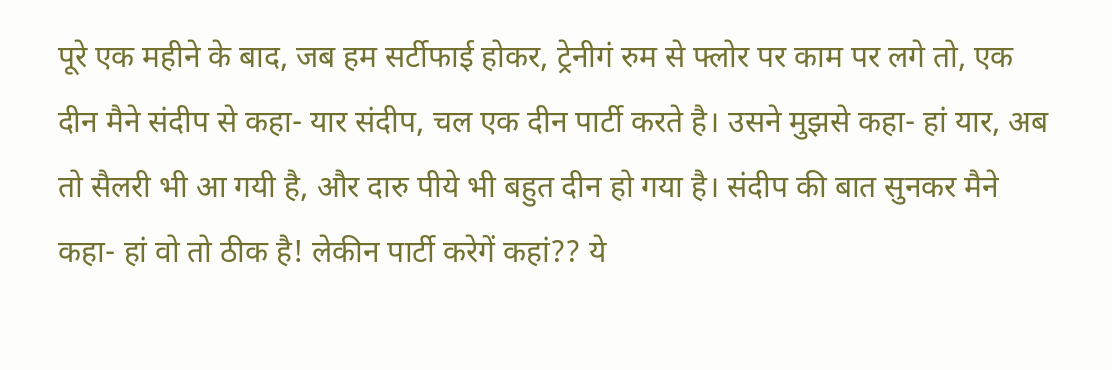पूरे एक महीने के बाद, जब हम सर्टीफाई होकर, ट्रेनीगं रुम से फ्लोर पर काम पर लगे तो, एक दीन मैने संदीप से कहा- यार संदीप, चल एक दीन पार्टी करते है। उसने मुझसे कहा- हां यार, अब तो सैलरी भी आ गयी है, और दारु पीये भी बहुत दीन हो गया है। संदीप की बात सुनकर मैने कहा- हां वो तो ठीक है! लेकीन पार्टी करेगें कहां?? ये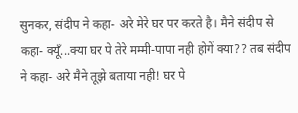सुनकर, संदीप ने कहा- अरे मेरे घर पर करते है। मैने संदीप से कहा- क्यूँ...क्या घर पे तेरे मम्मी-पापा नही होगें क्या?? तब संदीप ने कहा- अरे मैने तूझे बताया नही! घर पे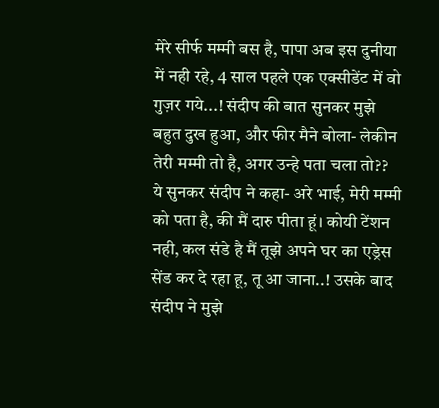मेरे सीर्फ मम्मी बस है, पापा अब इस दुनीया में नही रहे, 4 साल पहले एक एक्सीडेंट में वो गुज़र गये...! संदीप की बात सुनकर मुझे बहुत दुख हुआ, और फीर मैने बोला- लेकीन तेरी मम्मी तो है, अगर उन्हे पता चला तो??
ये सुनकर संदीप ने कहा- अरे भाई, मेरी मम्मी को पता है, की मैं दारु पीता हूं। कोयी टेंशन नही, कल संडे है मैं तूझे अपने घर का एड्रेस सेंड कर दे रहा हू, तू आ जाना..! उसके बाद संदीप ने मुझे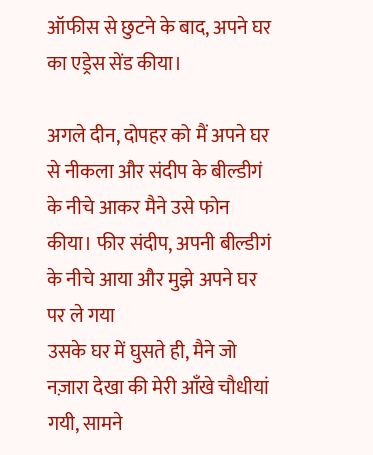ऑफीस से छुटने के बाद, अपने घर का एड्रेस सेंड कीया।

अगले दीन, दोपहर को मैं अपने घर से नीकला और संदीप के बील्डीगं के नीचे आकर मैने उसे फोन कीया। फीर संदीप, अपनी बील्डीगं के नीचे आया और मुझे अपने घर पर ले गया
उसके घर में घुसते ही, मैने जो नज़ारा देखा की मेरी आँखे चौधीयां गयी, सामने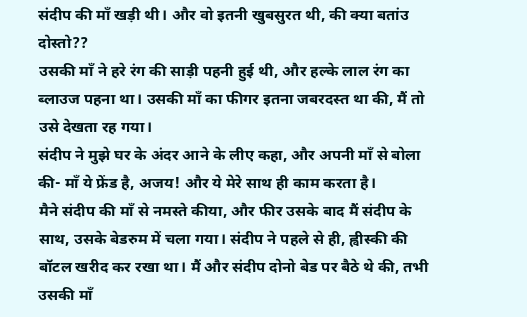संदीप की माँ खड़ी थी। और वो इतनी खुबसुरत थी, की क्या बतांउ दोस्तो??
उसकी माँ ने हरे रंग की साड़ी पहनी हुई थी, और हल्के लाल रंग का ब्लाउज पहना था। उसकी माँ का फीगर इतना जबरदस्त था की, मैं तो उसे देखता रह गया।
संदीप ने मुझे घर के अंदर आने के लीए कहा, और अपनी माँ से बोला की- माँ ये फ्रेंड है, अजय! और ये मेरे साथ ही काम करता है।
मैने संदीप की माँ से नमस्ते कीया, और फीर उसके बाद मैं संदीप के साथ, उसके बेडरुम में चला गया। संदीप ने पहले से ही, ह्वीस्की की बॉटल खरीद कर रखा था। मैं और संदीप दोनो बेड पर बैठे थे की, तभी उसकी माँ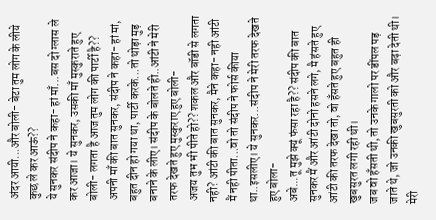अंदर आयी...और बोली- बेटा तुम लोग के लीये कुछ ले कर आऊं??
ये सुनकर संदीप ने कहा- हां माँ...बस दो ग्लास ले कर आजा। ये सुनकर, उसकी माँ मुस्कुराते हुए बोली- लगता है आज तुम लोग की पार्टी है??
अपनी माँ की बात सुनकर, संदीप ने कहा- हां मां, बहुत दीन हो गया था, पार्टी करके...तो थोड़ा मुड़ बनाने के लीए। संदीप के बोलते ही..आंटी ने मेरी तरफ देखते हुए मुस्कुराए हुए बोली-
अजय तुभ भी पीते हो?? शकल और बॉडी से लगता नही? आंटी की बात सुनकर, मैने कहा- नही आंटी मैं नही पीता...वो तो संदीप ने फोर्स कीया था..इसलीए। ये सुनकर...संदीप ने मेरी तरफ देखते हुए बोला-
अबे...तू मुझे क्यूं फंसा रहा है?? संदीप की बात सुनकर मैं और आंटी दोनो हसने लगे, मै हंसते हुए आंटी की तरफ देखा तो, वो हँसते हुए बहुत ही खुबसुरत लगी रही थी।
जब वो हँसती थी, तो उनके गालो पर डींपल पड़ जाते थे, जो उनकी खुबसुरती को और बढ़ा देती थी। मेरी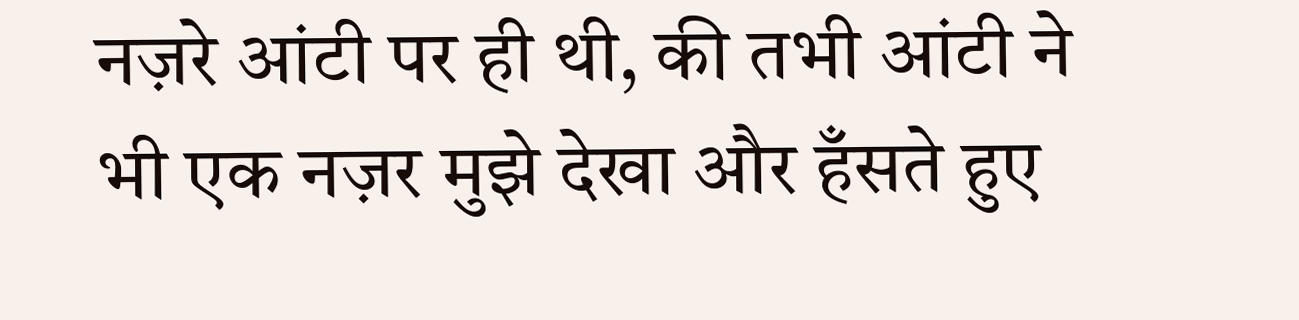नज़रे आंटी पर ही थी, की तभी आंटी ने भी एक नज़र मुझे देखा और हँसते हुए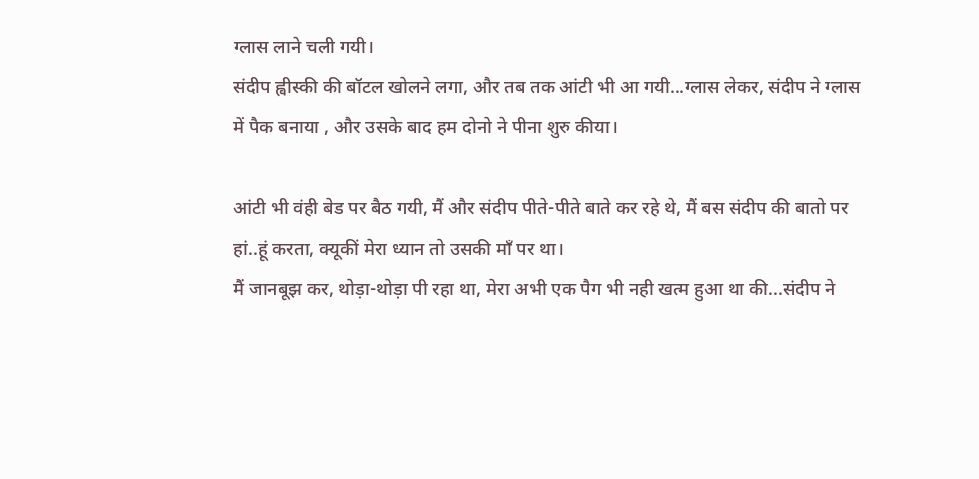ग्लास लाने चली गयी।
संदीप ह्वीस्की की बॉटल खोलने लगा, और तब तक आंटी भी आ गयी...ग्लास लेकर, संदीप ने ग्लास में पैक बनाया , और उसके बाद हम दोनो ने पीना शुरु कीया।

आंटी भी वंही बेड पर बैठ गयी, मैं और संदीप पीते-पीते बाते कर रहे थे, मैं बस संदीप की बातो पर हां..हूं करता, क्यूकीं मेरा ध्यान तो उसकी माँ पर था।
मैं जानबूझ कर, थोड़ा-थोड़ा पी रहा था, मेरा अभी एक पैग भी नही खत्म हुआ था की...संदीप ने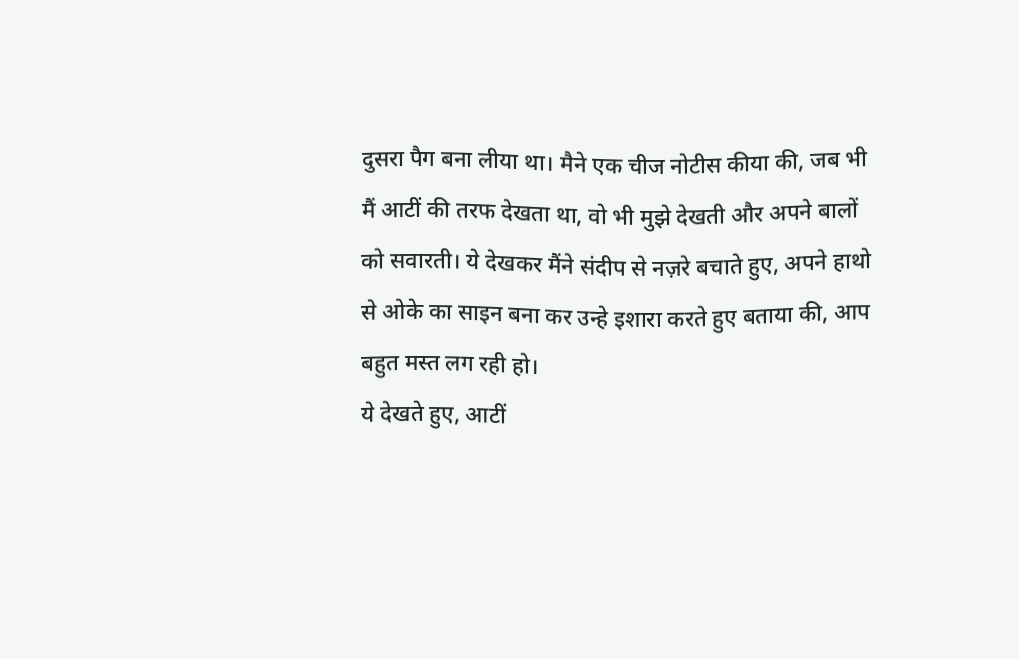दुसरा पैग बना लीया था। मैने एक चीज नोटीस कीया की, जब भी मैं आटीं की तरफ देखता था, वो भी मुझे देखती और अपने बालों को सवारती। ये देखकर मैंने संदीप से नज़रे बचाते हुए, अपने हाथो से ओके का साइन बना कर उन्हे इशारा करते हुए बताया की, आप बहुत मस्त लग रही हो।
ये देखते हुए, आटीं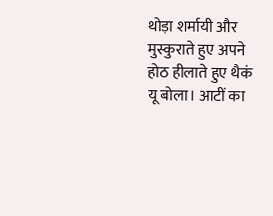थोड़ा शर्मायी और मुस्कुराते हुए अपने होठ हीलाते हुए थैकं यू बोला। आटीं का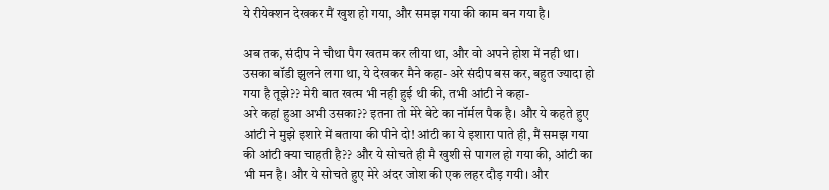ये रीयेक्शन देखकर मैं खुश हो गया, और समझ गया की काम बन गया है।

अब तक, संदीप ने चौथा पैग खतम कर लीया था, और वो अपने होश में नही था। उसका बॉडी झुलने लगा था, ये देखकर मैने कहा- अरे संदीप बस कर, बहुत ज्यादा हो गया है तूझे?? मेरी बात खत्म भी नही हुई थी की, तभी आंटी ने कहा-
अरे कहां हुआ अभी उसका?? इतना तो मेरे बेटे का नॉर्मल पैक है। और ये कहते हुए आंटी ने मुझे इशारे में बताया की पीने दो! आंटी का ये इशारा पाते ही, मैं समझ गया की आंटी क्या चाहती है?? और ये सोचते ही मै खुशी से पागल हो गया की, आंटी का भी मन है। और ये सोचते हुए मेरे अंदर जोश की एक लहर दौड़ गयी। और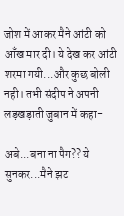जोश में आकर मैने आंटी को आँख मार दी। ये देख कर आंटी शरमा गयी...और कुछ बोली नही। तभी संदीप ने अपनी लड़खड़ाती जुबान में कहा-

अबे...बना ना पैग?? ये सुनकर...मैने झट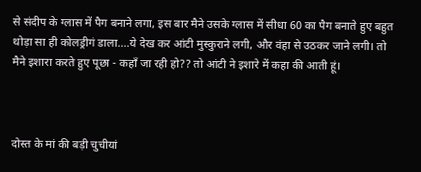से संदीप के ग्लास में पैग बनाने लगा, इस बार मैने उसके ग्लास में सीधा 60 का पैग बनाते हुए बहुत थोड़ा सा ही कोलड्रीगं डाला....ये देख कर आंटी मुस्कुराने लगी, और वंहा से उठकर जाने लगी। तो मैने इशारा करते हुए पूछा - कहाँ जा रही हो?? तो आंटी ने इशारे में कहा की आती हूं।



दोस्त के मां की बड़ी चुचीयां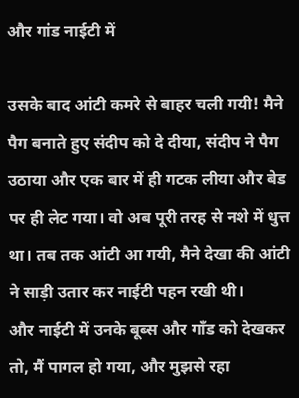और गांड नाईटी में

उसके बाद आंटी कमरे से बाहर चली गयी! मैने पैग बनाते हुए संदीप को दे दीया, संदीप ने पैग उठाया और एक बार में ही गटक लीया और बेड पर ही लेट गया। वो अब पूरी तरह से नशे में धुत्त था। तब तक आंटी आ गयी, मैने देखा की आंटी ने साड़ी उतार कर नाईटी पहन रखी थी।
और नाईटी में उनके बूब्स और गाँड को देखकर तो, मैं पागल हो गया, और मुझसे रहा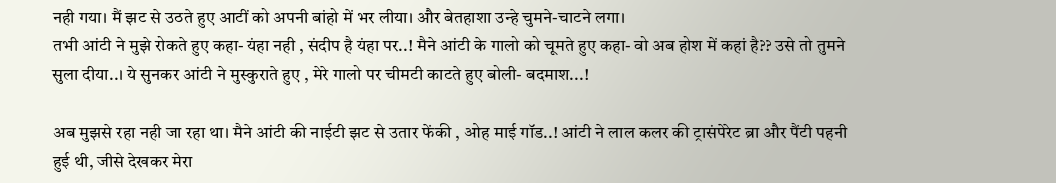नही गया। मैं झट से उठते हुए आटीं को अपनी बांहो में भर लीया। और बेतहाशा उन्हे चुमने-चाटने लगा।
तभी आंटी ने मुझे रोकते हुए कहा- यंहा नही , संदीप है यंहा पर..! मैने आंटी के गालो को चूमते हुए कहा- वो अब होश में कहां है?? उसे तो तुमने सुला दीया..। ये सुनकर आंटी ने मुस्कुराते हुए , मेरे गालो पर चीमटी काटते हुए बोली- बदमाश...!

अब मुझसे रहा नही जा रहा था। मैने आंटी की नाईटी झट से उतार फेंकी , ओह माई गॉड..! आंटी ने लाल कलर की ट्रासंपेरेट ब्रा और पैंटी पहनी हुई थी, जीसे देखकर मेरा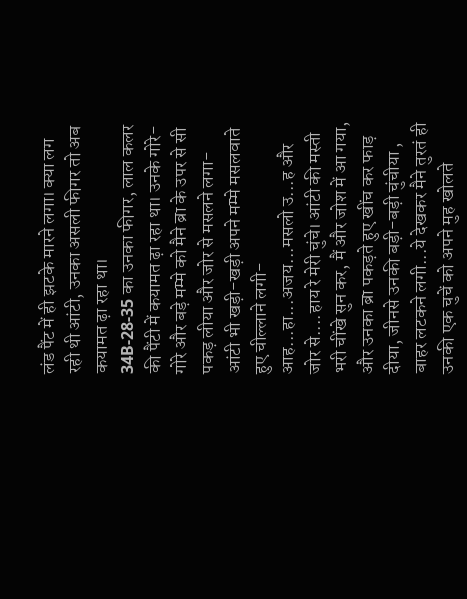लंड पैंट में ही झटके मारने लगा। क्या लग रही थी आंटी, उनका असली फीगर तो अब कयामत ढ़ा रहा था।
34B-28-35 का उनका फीगर, लाल कलर की पैंटी में कयामत ढ़ा रहा था। उनके गोरे-गोरे और बड़े मम्मे को मैने ब्रा के उपर से सी पकड़ लीया और जोर से मसलने लगा- आंटी भी खड़ी-खड़ी अपने मम्मे मसलवाते हुए चील्लाने लगी- आह...हा...अजय...मसलो उ...ह और जोर से....हाय रे मेरी चुंचे। आंटी की मस्ती भरी चींखे सुन कर, मैं और जोश में आ गया, और उनका ब्रा पकड़ते हुए खींच कर फाड़ दीया, जीनसे उनकी बड़ी-बड़ी चुंचीया , बाहर लटकने लगी...ये देखकर मैने तुरतं ही उनकी एक चुचें को अपने मुह खोलते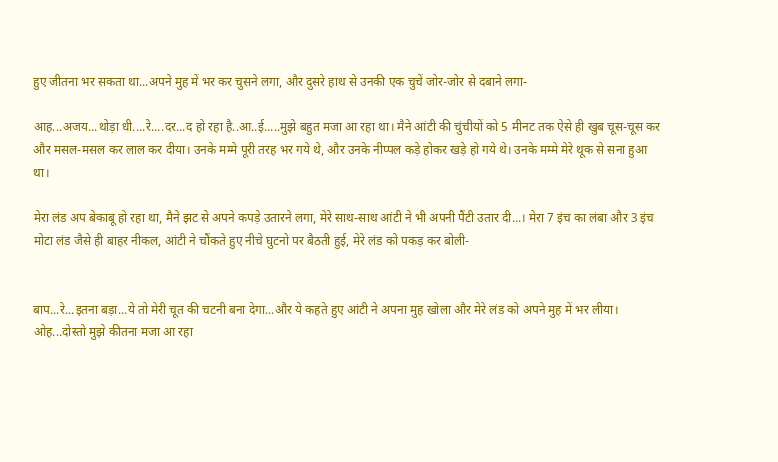हुए जीतना भर सकता था...अपने मुह में भर कर चुसने लगा, और दुसरे हाथ से उनकी एक चुचें जोर-जोर से दबाने लगा-

आह...अजय...थोड़ा धी....रे....दर...द हो रहा है..आ..ई.....मुझे बहुत मजा आ रहा था। मैने आंटी की चुंचीयों को 5 मीनट तक ऐसे ही खुब चूस-चूस कर और मसल-मसल कर लाल कर दीया। उनके मम्मे पूरी तरह भर गये थे, और उनके नीप्पल कड़े होकर खड़े हो गये थे। उनके मम्मे मेरे थूक से सना हुआ था।

मेरा लंड अप बेकाबू हो रहा था, मैने झट से अपने कपड़े उतारने लगा, मेरे साथ-साथ आंटी ने भी अपनी पैंटी उतार दी...। मेरा 7 इंच का लंबा और 3 इंच मोटा लंड जैसे ही बाहर नीकल, आंटी ने चौंकते हुए नीचे घुटनो पर बैठती हुई, मेरे लंड को पकड़ कर बोली-


बाप...रे...इतना बड़ा...ये तो मेरी चूत की चटनी बना देगा...और ये कहते हुए आंटी ने अपना मुह खोला और मेरे लंड को अपने मुह में भर लीया। ओह...दोस्तो मुझे कीतना मजा आ रहा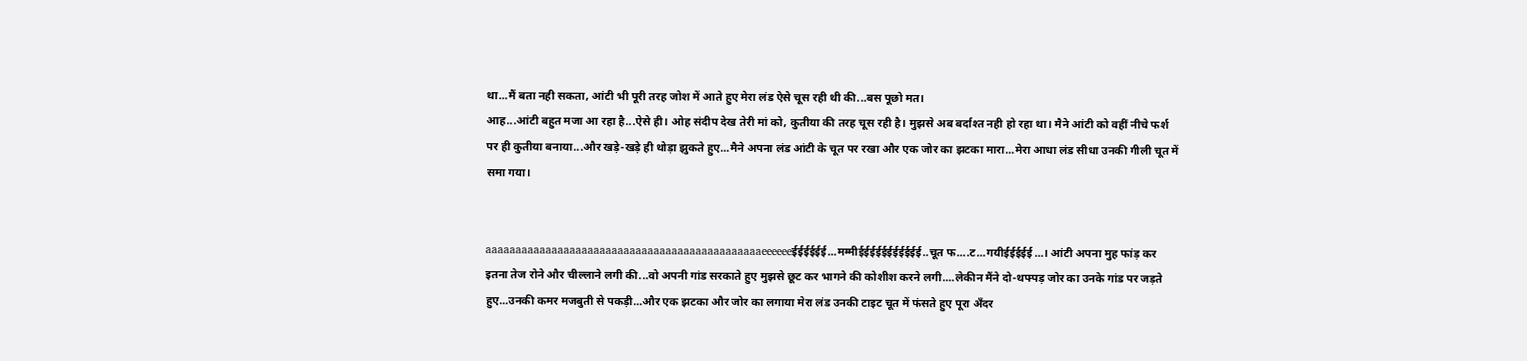था...मैं बता नही सकता, आंटी भी पूरी तरह जोश में आते हुए मेरा लंड ऐसे चूस रही थी की...बस पूछो मत।
आह...आंटी बहुत मजा आ रहा है...ऐसे ही। ओह संदीप देख तेरी मां को, कुतीया की तरह चूस रही है। मुझसे अब बर्दाश्त नही हो रहा था। मैने आंटी को वहीं नीचे फर्श पर ही कुतीया बनाया...और खड़े-खड़े ही थोड़ा झुकते हुए...मैने अपना लंड आंटी के चूत पर रखा और एक जोर का झटका मारा...मेरा आधा लंड सीधा उनकी गीली चूत में समा गया।


aaaaaaaaaaaaaaaaaaaaaaaaaaaaaaaaaaaaaaaaaaaaaaeeeeeeईईईईईई...मम्मीईईईईईईईईईईई..चूत फ....ट...गयीईईईईई...। आंटी अपना मुह फांड़ कर इतना तेज रोने और चील्लाने लगी की...वो अपनी गांड सरकाते हुए मुझसे छूट कर भागने की कोशीश करने लगी....लेकीन मैंने दो-थफ्पड़ जोर का उनके गांड पर जड़ते हुए...उनकी कमर मजबुती से पकड़ी...और एक झटका और जोर का लगाया मेरा लंड उनकी टाइट चूत में फंसते हुए पूरा अँदर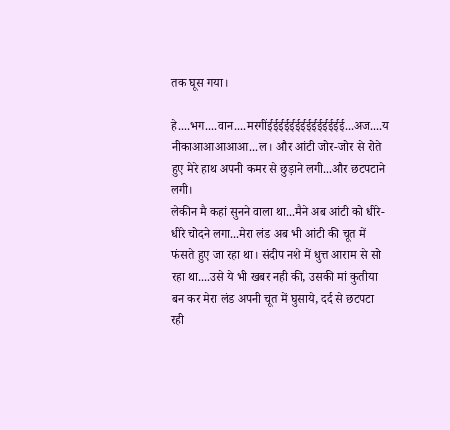तक घूस गया।

हे....भग....वान....मरगींईईईईईईईईईईईईईई...अज....य नीकाआआआआआ...ल। और आंटी जोर-जोर से रोते हुए मेरे हाथ अपनी कमर से छुड़ाने लगी...और छटपटाने लगी।
लेकीन मै कहां सुनने वाला था...मैने अब आंटी को धीरे-धीरे चोदने लगा...मेरा लंड अब भी आंटी की चूत में फंसते हुए जा रहा था। संदीप नशे में धुत्त आराम से सो रहा था....उसे ये भी खबर नही की, उसकी मां कुतीया बन कर मेरा लंड अपनी चूत में घुसाये, दर्द से छटपटा रही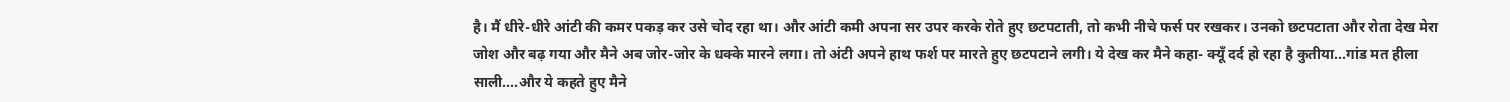है। मैं धीरे-धीरे आंटी की कमर पकड़ कर उसे चोद रहा था। और आंटी कमी अपना सर उपर करके रोते हुए छटपटाती, तो कभी नीचे फर्स पर रखकर। उनको छटपटाता और रोता देख मेरा जोश और बढ़ गया और मैने अब जोर-जोर के धक्के मारने लगा। तो अंटी अपने हाथ फर्श पर मारते हुए छटपटाने लगी। ये देख कर मैने कहा- क्यूँ दर्द हो रहा है कुतीया...गांड मत हीला साली....और ये कहते हुए मैने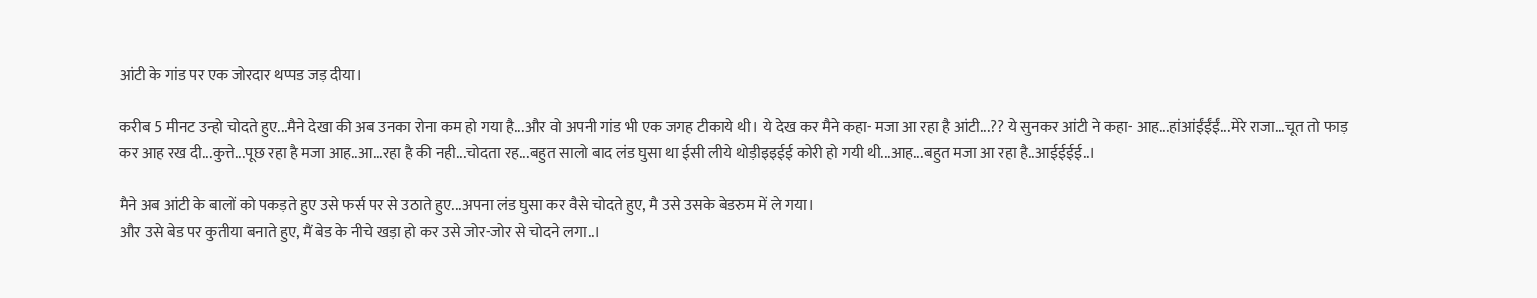आंटी के गांड पर एक जोरदार थप्पड जड़ दीया।

करीब 5 मीनट उन्हो चोदते हुए...मैने देखा की अब उनका रोना कम हो गया है...और वो अपनी गांड भी एक जगह टीकाये थी। ये देख कर मैने कहा- मजा आ रहा है आंटी...?? ये सुनकर आंटी ने कहा- आह...हांआंईंईंईं...मेरे राजा...चूत तो फाड़ कर आह रख दी...कुत्ते...पूछ रहा है मजा आह..आ...रहा है की नही...चोदता रह...बहुत सालो बाद लंड घुसा था ईसी लीये थोड़ीइइईई कोरी हो गयी थी...आह...बहुत मजा आ रहा है..आईईईई..।

मैने अब आंटी के बालों को पकड़ते हुए उसे फर्स पर से उठाते हुए...अपना लंड घुसा कर वैसे चोदते हुए, मै उसे उसके बेडरुम में ले गया।
और उसे बेड पर कुतीया बनाते हुए, मैं बेड के नीचे खड़ा हो कर उसे जोर-जोर से चोदने लगा..।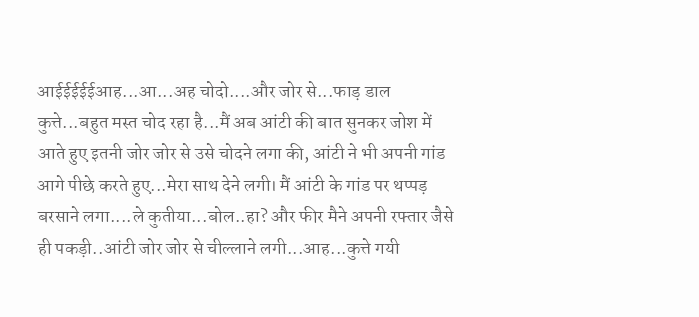आईईईईईआह...आ...अह चोदो....और जोर से...फाड़ डाल कुत्ते...बहुत मस्त चोद रहा है...मैं अब आंटी की बात सुनकर जोश में आते हुए इतनी जोर जोर से उसे चोदने लगा की, आंटी ने भी अपनी गांड आगे पीछे करते हुए...मेरा साथ देने लगी। मैं आंटी के गांड पर थप्पड़ बरसाने लगा....ले कुतीया...बोल..हा? और फीर मैने अपनी रफ्तार जैसे ही पकड़ी..आंटी जोर जोर से चील्लाने लगी...आह...कुत्ते गयी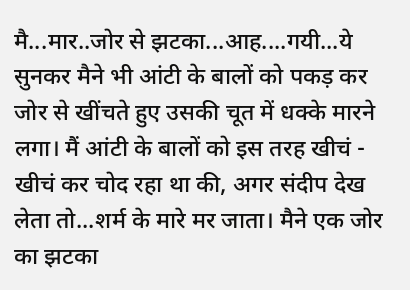मै...मार..जोर से झटका...आह....गयी...ये सुनकर मैने भी आंटी के बालों को पकड़ कर जोर से खींचते हुए उसकी चूत में धक्के मारने लगा। मैं आंटी के बालों को इस तरह खीचं - खीचं कर चोद रहा था की, अगर संदीप देख लेता तो...शर्म के मारे मर जाता। मैने एक जोर का झटका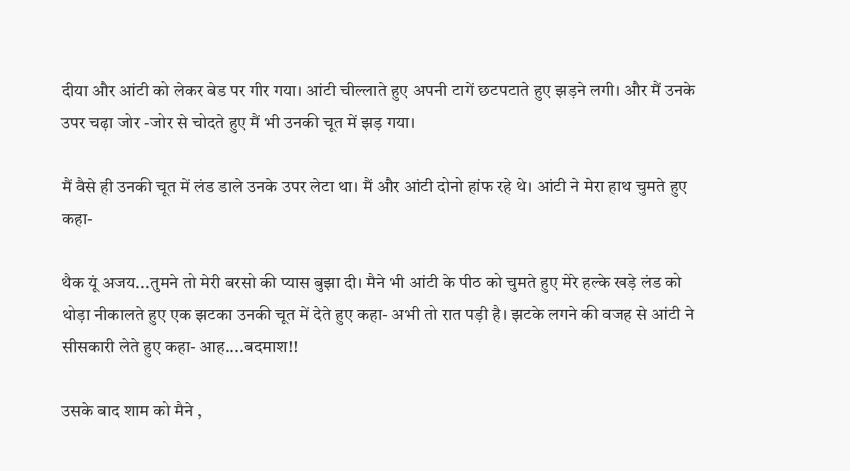दीया और आंटी को लेकर बेड पर गीर गया। आंटी चील्लाते हुए अपनी टागें छटपटाते हुए झड़ने लगी। और मैं उनके उपर चढ़ा जोर -जोर से चोदते हुए मैं भी उनकी चूत में झड़ गया।

मैं वैसे ही उनकी चूत में लंड डाले उनके उपर लेटा था। मैं और आंटी दोनो हांफ रहे थे। आंटी ने मेरा हाथ चुमते हुए कहा-

थैक यूं अजय...तुमने तो मेरी बरसो की प्यास बुझा दी। मैने भी आंटी के पीठ को चुमते हुए मेरे हल्के खड़े लंड को थोड़ा नीकालते हुए एक झटका उनकी चूत में देते हुए कहा- अभी तो रात पड़ी है। झटके लगने की वजह से आंटी ने सीसकारी लेते हुए कहा- आह....बदमाश!!

उसके बाद शाम को मैने ,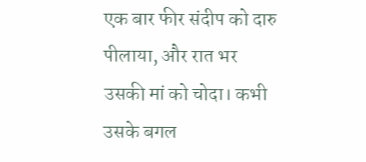एक बार फीर संदीप को दारु पीलाया, और रात भर उसकी मां को चोदा। कभी उसके बगल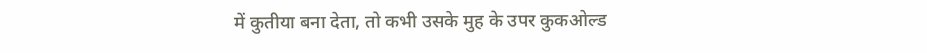में कुतीया बना देता, तो कभी उसके मुह के उपर कुकओल्ड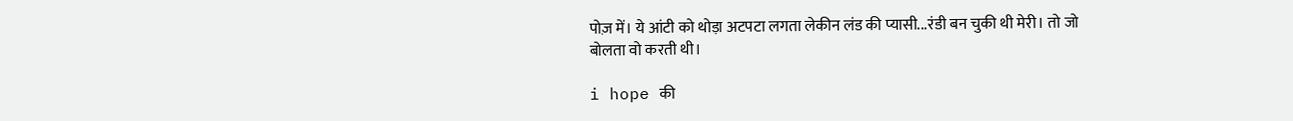पोज़ में। ये आंटी को थोड़ा अटपटा लगता लेकीन लंड की प्यासी...रंडी बन चुकी थी मेरी। तो जो बोलता वो करती थी।

i hope की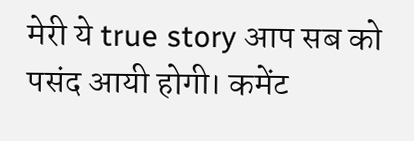मेरी ये true story आप सब को पसंद आयी होगी। कमेंट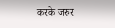करके जरुर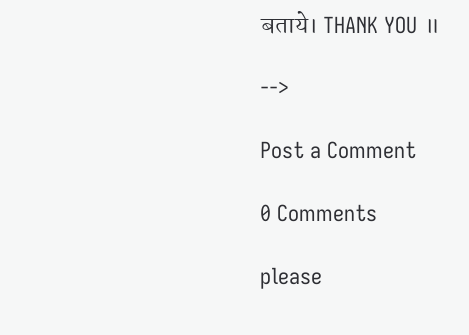बताये। THANK YOU ॥

-->

Post a Comment

0 Comments

please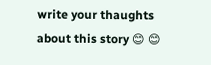write your thaughts about this story 😊 😊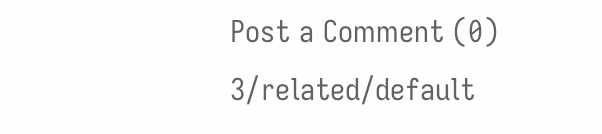Post a Comment (0)
3/related/default